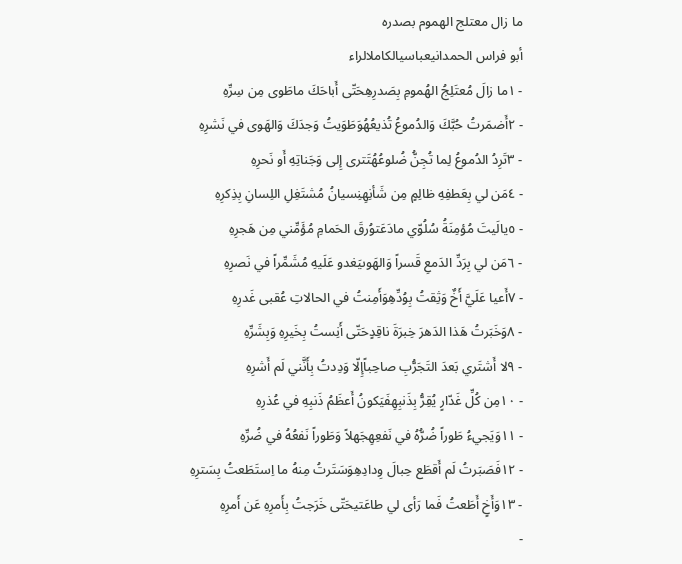ما زال معتلج الهموم بصدره
أبو فراس الحمدانيعباسيالكاملالراء
- ١ما زالَ مُعتَلِجُ الهُمومِ بِصَدرِهِحَتّى أَباحَكَ ماطَوى مِن سِرِّهِ
- ٢أَضمَرتُ حُبَّكَ وَالدُموعُ تُذيعُهُوَطَوَيتُ وَجدَكَ وَالهَوى في نَشرِهِ
- ٣تَرِدُ الدُموعُ لِما تُجِنُّ ضُلوعُهُتَترى إِلى وَجَناتِهِ أَو نَحرِهِ
- ٤مَن لي بِعَطفِهِ ظالِمٍ مِن شَأنِهِنِسيانُ مُشتَغِلِ اللِسانِ بِذِكرِهِ
- ٥يالَيتَ مُؤمِنَةُ سُلُوّي مادَعَتوُرقَ الحَمامِ مُؤَمِّني مِن هَجرِهِ
- ٦مَن لي بِرَدِّ الدَمعِ قَسراً وَالهَوىيَغدو عَلَيهِ مُشَمِّراً في نَصرِهِ
- ٧أَعيا عَلَيَّ أَخٌ وَثِقتُ بِوُدِّهِوَأَمِنتُ في الحالاتِ عُقبى غَدرِهِ
- ٨وَخَبَرتُ هَذا الدَهرَ خِبرَةَ ناقِدٍحَتّى أَنِستُ بِخَيرِهِ وَبِشَرِّهِ
- ٩لا أَشتَري بَعدَ التَجَرُّبِ صاحِباًإِلّا وَدِدتُ بِأَنَّني لَم أَشرِهِ
- ١٠مِن كُلِّ غَدّارٍ يُقِرُّ بِذَنبِهِفَيَكونُ أَعظَمُ ذَنبِهِ في عُذرِهِ
- ١١وَيَجيءُ طَوراً ضُرُّهُ في نَفعِهِجَهلاً وَطَوراً نَفعُهُ في ضُرِّهِ
- ١٢فَصَبَرتُ لَم أَقطَع حِبالَ وِدادِهِوَسَتَرتُ مِنهُ ما اِستَطَعتُ بِسَترِهِ
- ١٣وَأَخٍ أَطَعتُ فَما رَأى لي طاعَتيحَتّى خَرَجتُ بِأَمرِهِ عَن أَمرِهِ
-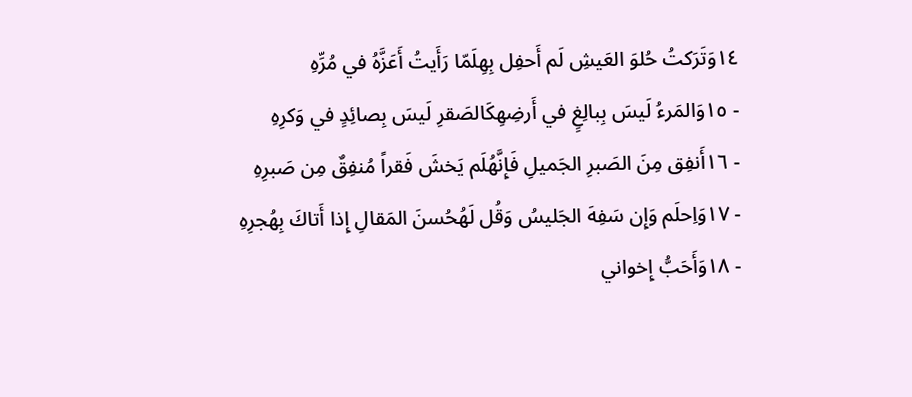١٤وَتَرَكتُ حُلوَ العَيشِ لَم أَحفِل بِهِلَمّا رَأَيتُ أَعَزَّهُ في مُرِّهِ
- ١٥وَالمَرءُ لَيسَ بِبالِغٍ في أَرضِهِكَالصَقرِ لَيسَ بِصائِدٍ في وَكرِهِ
- ١٦أَنفِق مِنَ الصَبرِ الجَميلِ فَإِنَّهُلَم يَخشَ فَقراً مُنفِقٌ مِن صَبرِهِ
- ١٧وَاِحلَم وَإِن سَفِهَ الجَليسُ وَقُل لَهُحُسنَ المَقالِ إِذا أَتاكَ بِهُجرِهِ
- ١٨وَأَحَبُّ إِخواني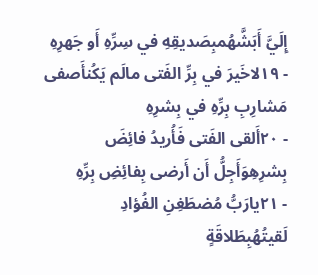إِلَيَّ أَبَشَّهُمبِصَديقِهِ في سِرِّهِ أَو جَهرِهِ
- ١٩لاخَيرَ في بِرِّ الفَتى مالَم يَكُنأَصفى مَشارِبِ بِرِّهِ في بِشرِهِ
- ٢٠أَلقى الفَتى فَأُريدُ فائِضَ بِشرِهِوَأَجِلُّ أَن أَرضى بِفائِضِ بِرِّهِ
- ٢١يارَبُّ مُضطَغِنِ الفُؤادِ لَقيتُهُبِطَلاقَةٍ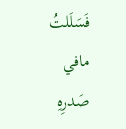فَسَلَلتُ مافي صَدرِهِ